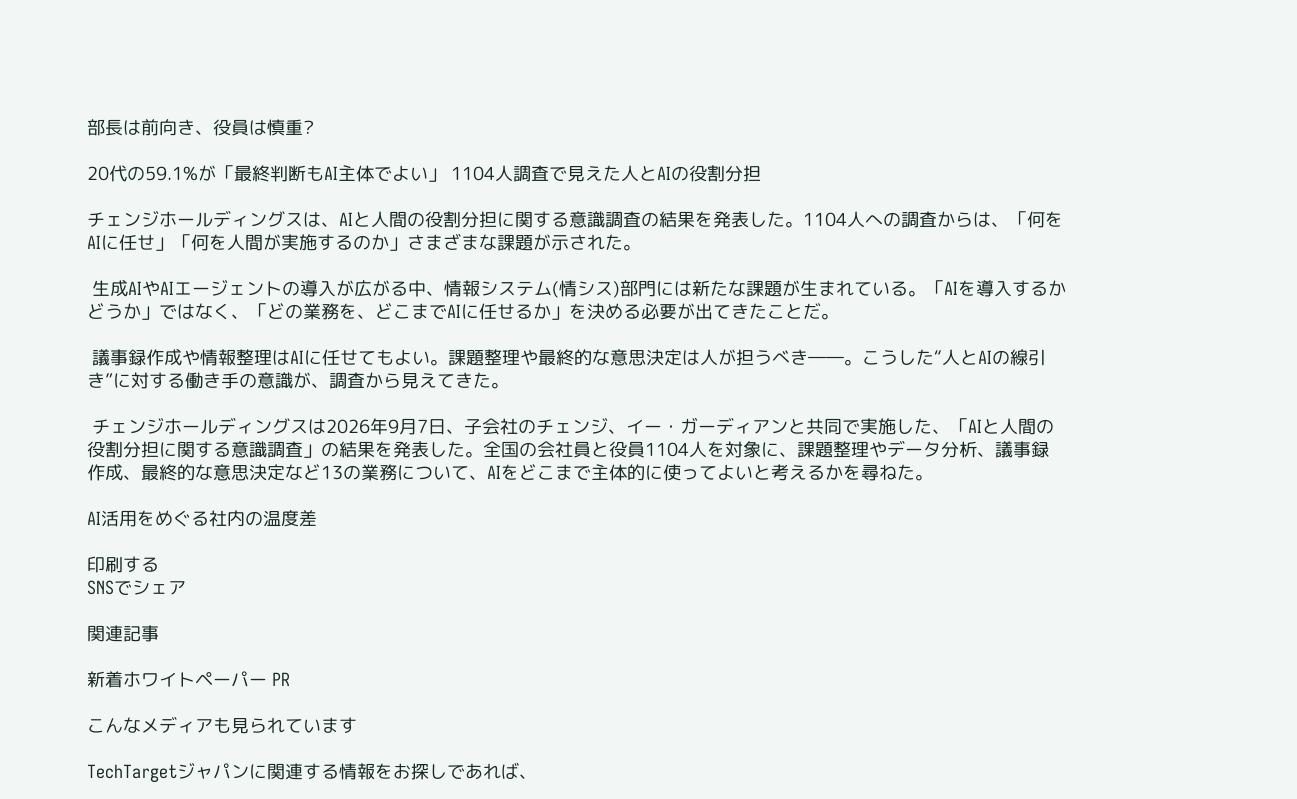部長は前向き、役員は慎重?

20代の59.1%が「最終判断もAI主体でよい」 1104人調査で見えた人とAIの役割分担

チェンジホールディングスは、AIと人間の役割分担に関する意識調査の結果を発表した。1104人への調査からは、「何をAIに任せ」「何を人間が実施するのか」さまざまな課題が示された。

 生成AIやAIエージェントの導入が広がる中、情報システム(情シス)部門には新たな課題が生まれている。「AIを導入するかどうか」ではなく、「どの業務を、どこまでAIに任せるか」を決める必要が出てきたことだ。

 議事録作成や情報整理はAIに任せてもよい。課題整理や最終的な意思決定は人が担うべき――。こうした“人とAIの線引き”に対する働き手の意識が、調査から見えてきた。

 チェンジホールディングスは2026年9月7日、子会社のチェンジ、イー・ガーディアンと共同で実施した、「AIと人間の役割分担に関する意識調査」の結果を発表した。全国の会社員と役員1104人を対象に、課題整理やデータ分析、議事録作成、最終的な意思決定など13の業務について、AIをどこまで主体的に使ってよいと考えるかを尋ねた。

AI活用をめぐる社内の温度差

印刷する
SNSでシェア

関連記事

新着ホワイトペーパー PR

こんなメディアも見られています

TechTargetジャパンに関連する情報をお探しであれば、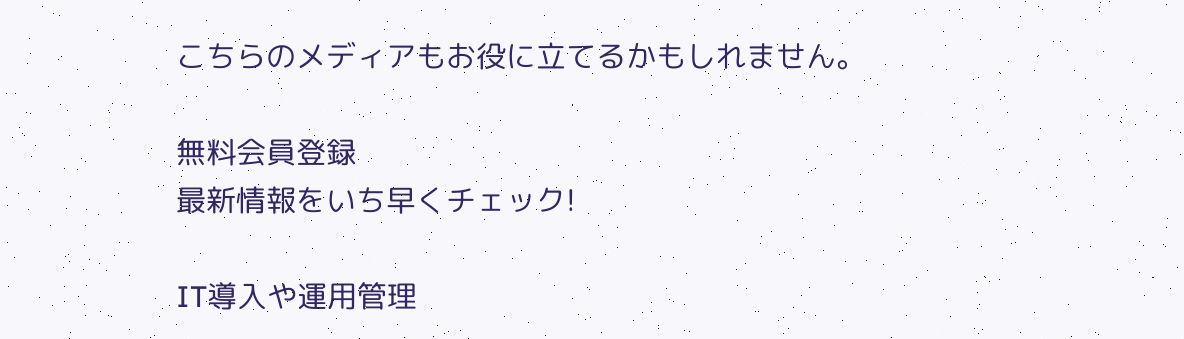こちらのメディアもお役に立てるかもしれません。

無料会員登録
最新情報をいち早くチェック!

IT導入や運用管理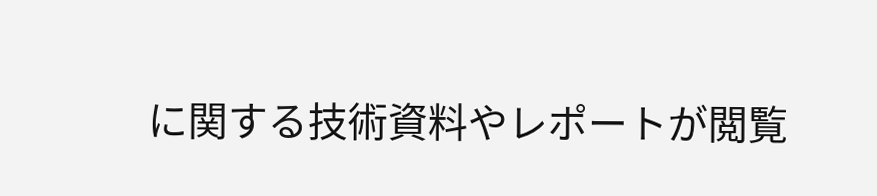に関する技術資料やレポートが閲覧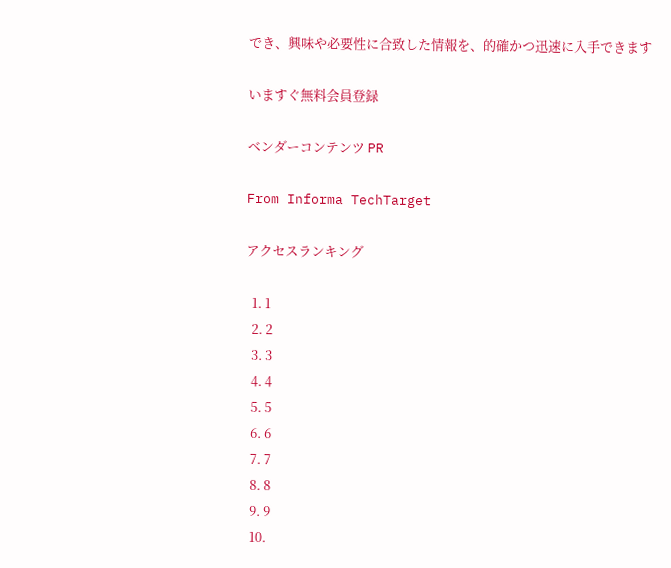でき、興味や必要性に合致した情報を、的確かつ迅速に入手できます

いますぐ無料会員登録

ベンダーコンテンツ PR

From Informa TechTarget

アクセスランキング

  1. 1
  2. 2
  3. 3
  4. 4
  5. 5
  6. 6
  7. 7
  8. 8
  9. 9
  10.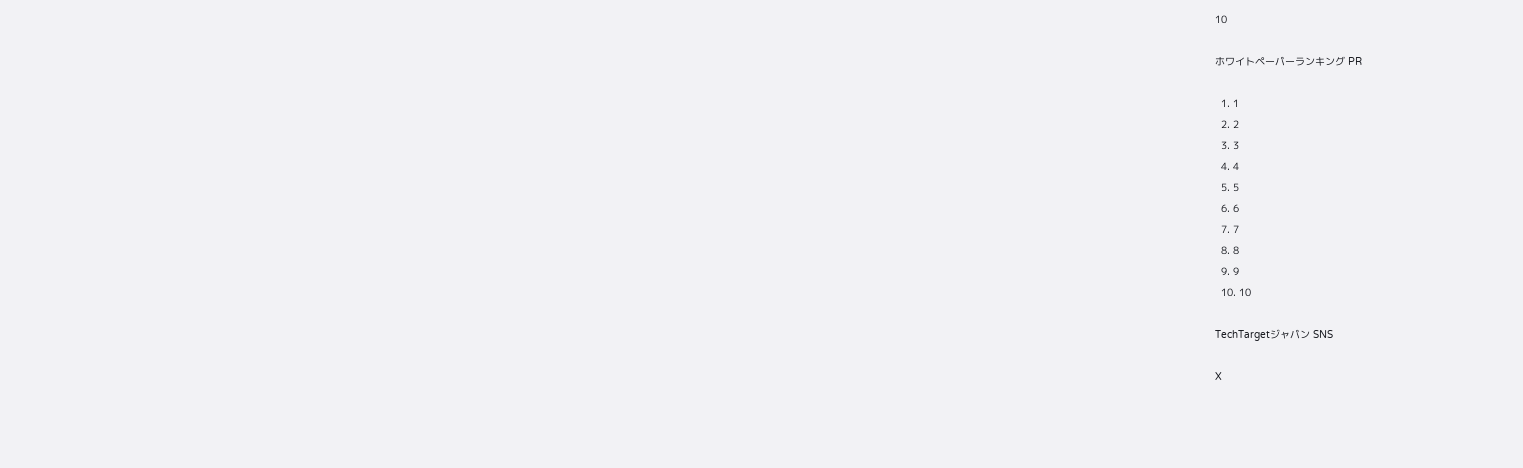10

ホワイトペーパーランキング PR

  1. 1
  2. 2
  3. 3
  4. 4
  5. 5
  6. 6
  7. 7
  8. 8
  9. 9
  10. 10

TechTargetジャパン SNS

X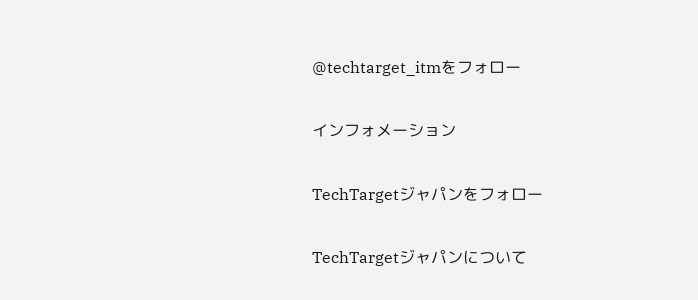@techtarget_itmをフォロー

インフォメーション

TechTargetジャパンをフォロー

TechTargetジャパンについて